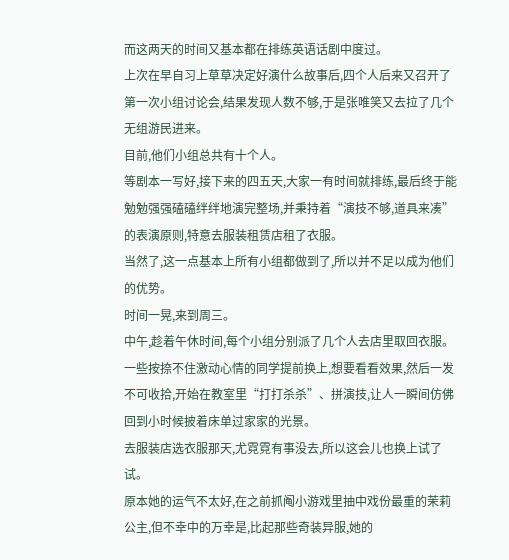而这两天的时间又基本都在排练英语话剧中度过。
上次在早自习上草草决定好演什么故事后,四个人后来又召开了第一次小组讨论会,结果发现人数不够,于是张唯笑又去拉了几个无组游民进来。
目前,他们小组总共有十个人。
等剧本一写好,接下来的四五天,大家一有时间就排练,最后终于能勉勉强强磕磕绊绊地演完整场,并秉持着“演技不够,道具来凑”的表演原则,特意去服装租赁店租了衣服。
当然了,这一点基本上所有小组都做到了,所以并不足以成为他们的优势。
时间一晃,来到周三。
中午,趁着午休时间,每个小组分别派了几个人去店里取回衣服。
一些按捺不住激动心情的同学提前换上,想要看看效果,然后一发不可收拾,开始在教室里“打打杀杀”、拼演技,让人一瞬间仿佛回到小时候披着床单过家家的光景。
去服装店选衣服那天,尤霓霓有事没去,所以这会儿也换上试了试。
原本她的运气不太好,在之前抓阄小游戏里抽中戏份最重的茉莉公主,但不幸中的万幸是,比起那些奇装异服,她的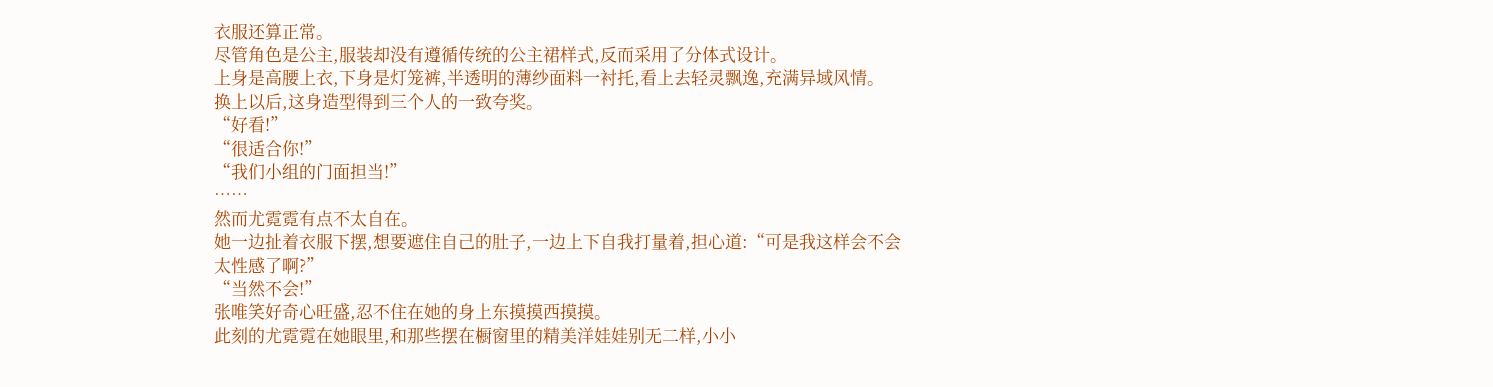衣服还算正常。
尽管角色是公主,服装却没有遵循传统的公主裙样式,反而采用了分体式设计。
上身是高腰上衣,下身是灯笼裤,半透明的薄纱面料一衬托,看上去轻灵飘逸,充满异域风情。
换上以后,这身造型得到三个人的一致夸奖。
“好看!”
“很适合你!”
“我们小组的门面担当!”
……
然而尤霓霓有点不太自在。
她一边扯着衣服下摆,想要遮住自己的肚子,一边上下自我打量着,担心道:“可是我这样会不会太性感了啊?”
“当然不会!”
张唯笑好奇心旺盛,忍不住在她的身上东摸摸西摸摸。
此刻的尤霓霓在她眼里,和那些摆在橱窗里的精美洋娃娃别无二样,小小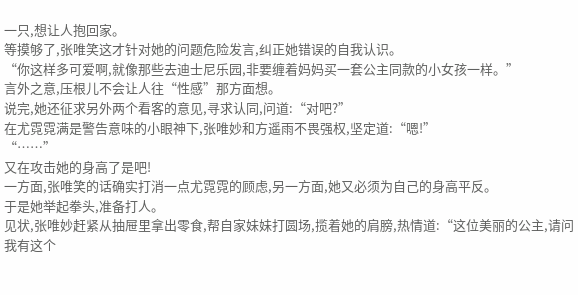一只,想让人抱回家。
等摸够了,张唯笑这才针对她的问题危险发言,纠正她错误的自我认识。
“你这样多可爱啊,就像那些去迪士尼乐园,非要缠着妈妈买一套公主同款的小女孩一样。”
言外之意,压根儿不会让人往“性感”那方面想。
说完,她还征求另外两个看客的意见,寻求认同,问道:“对吧?”
在尤霓霓满是警告意味的小眼神下,张唯妙和方遥雨不畏强权,坚定道:“嗯!”
“……”
又在攻击她的身高了是吧!
一方面,张唯笑的话确实打消一点尤霓霓的顾虑,另一方面,她又必须为自己的身高平反。
于是她举起拳头,准备打人。
见状,张唯妙赶紧从抽屉里拿出零食,帮自家妹妹打圆场,揽着她的肩膀,热情道:“这位美丽的公主,请问我有这个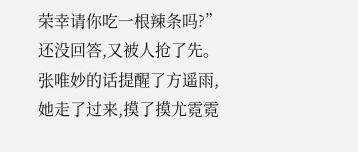荣幸请你吃一根辣条吗?”
还没回答,又被人抢了先。
张唯妙的话提醒了方遥雨,她走了过来,摸了摸尤霓霓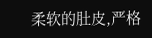柔软的肚皮,严格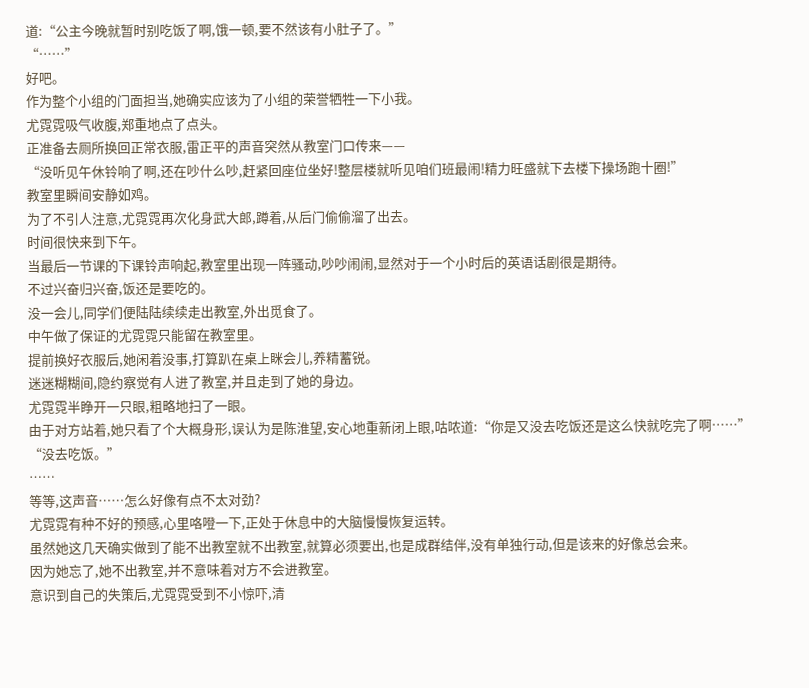道:“公主今晚就暂时别吃饭了啊,饿一顿,要不然该有小肚子了。”
“……”
好吧。
作为整个小组的门面担当,她确实应该为了小组的荣誉牺牲一下小我。
尤霓霓吸气收腹,郑重地点了点头。
正准备去厕所换回正常衣服,雷正平的声音突然从教室门口传来——
“没听见午休铃响了啊,还在吵什么吵,赶紧回座位坐好!整层楼就听见咱们班最闹!精力旺盛就下去楼下操场跑十圈!”
教室里瞬间安静如鸡。
为了不引人注意,尤霓霓再次化身武大郎,蹲着,从后门偷偷溜了出去。
时间很快来到下午。
当最后一节课的下课铃声响起,教室里出现一阵骚动,吵吵闹闹,显然对于一个小时后的英语话剧很是期待。
不过兴奋归兴奋,饭还是要吃的。
没一会儿,同学们便陆陆续续走出教室,外出觅食了。
中午做了保证的尤霓霓只能留在教室里。
提前换好衣服后,她闲着没事,打算趴在桌上眯会儿,养精蓄锐。
迷迷糊糊间,隐约察觉有人进了教室,并且走到了她的身边。
尤霓霓半睁开一只眼,粗略地扫了一眼。
由于对方站着,她只看了个大概身形,误认为是陈淮望,安心地重新闭上眼,咕哝道:“你是又没去吃饭还是这么快就吃完了啊……”
“没去吃饭。”
……
等等,这声音……怎么好像有点不太对劲?
尤霓霓有种不好的预感,心里咯噔一下,正处于休息中的大脑慢慢恢复运转。
虽然她这几天确实做到了能不出教室就不出教室,就算必须要出,也是成群结伴,没有单独行动,但是该来的好像总会来。
因为她忘了,她不出教室,并不意味着对方不会进教室。
意识到自己的失策后,尤霓霓受到不小惊吓,清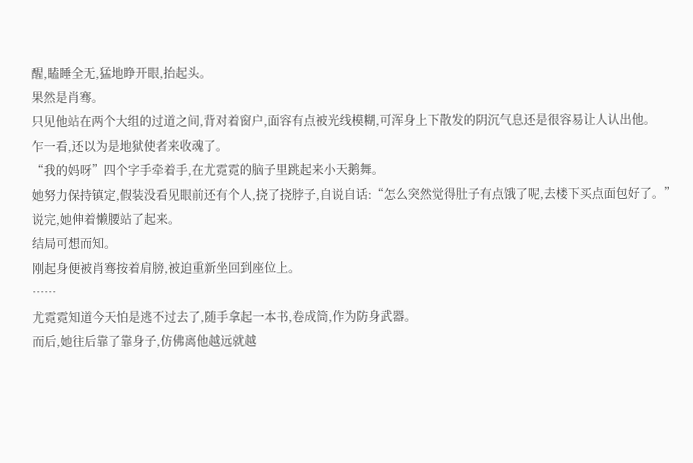醒,瞌睡全无,猛地睁开眼,抬起头。
果然是肖骞。
只见他站在两个大组的过道之间,背对着窗户,面容有点被光线模糊,可浑身上下散发的阴沉气息还是很容易让人认出他。
乍一看,还以为是地狱使者来收魂了。
“我的妈呀”四个字手牵着手,在尤霓霓的脑子里跳起来小天鹅舞。
她努力保持镇定,假装没看见眼前还有个人,挠了挠脖子,自说自话:“怎么突然觉得肚子有点饿了呢,去楼下买点面包好了。”
说完,她伸着懒腰站了起来。
结局可想而知。
刚起身便被肖骞按着肩膀,被迫重新坐回到座位上。
……
尤霓霓知道今天怕是逃不过去了,随手拿起一本书,卷成筒,作为防身武器。
而后,她往后靠了靠身子,仿佛离他越远就越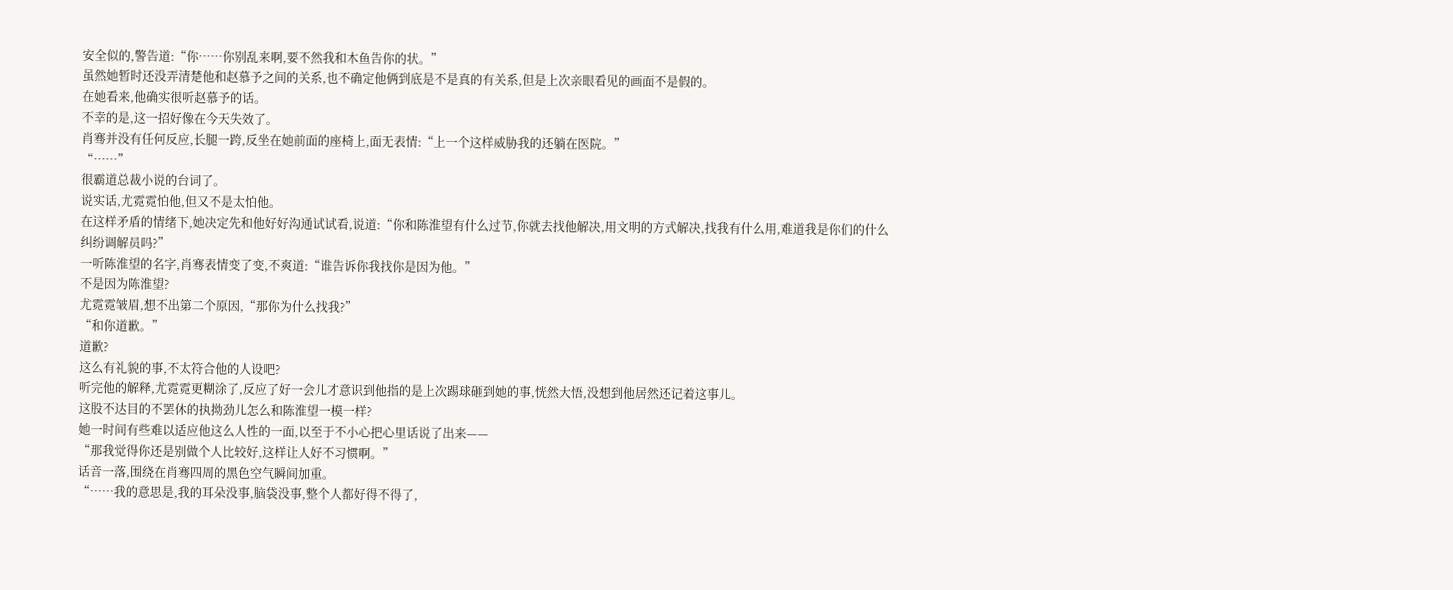安全似的,警告道:“你……你别乱来啊,要不然我和木鱼告你的状。”
虽然她暂时还没弄清楚他和赵慕予之间的关系,也不确定他俩到底是不是真的有关系,但是上次亲眼看见的画面不是假的。
在她看来,他确实很听赵慕予的话。
不幸的是,这一招好像在今天失效了。
肖骞并没有任何反应,长腿一跨,反坐在她前面的座椅上,面无表情:“上一个这样威胁我的还躺在医院。”
“……”
很霸道总裁小说的台词了。
说实话,尤霓霓怕他,但又不是太怕他。
在这样矛盾的情绪下,她决定先和他好好沟通试试看,说道:“你和陈淮望有什么过节,你就去找他解决,用文明的方式解决,找我有什么用,难道我是你们的什么纠纷调解员吗?”
一听陈淮望的名字,肖骞表情变了变,不爽道:“谁告诉你我找你是因为他。”
不是因为陈淮望?
尤霓霓皱眉,想不出第二个原因,“那你为什么找我?”
“和你道歉。”
道歉?
这么有礼貌的事,不太符合他的人设吧?
听完他的解释,尤霓霓更糊涂了,反应了好一会儿才意识到他指的是上次踢球砸到她的事,恍然大悟,没想到他居然还记着这事儿。
这股不达目的不罢休的执拗劲儿怎么和陈淮望一模一样?
她一时间有些难以适应他这么人性的一面,以至于不小心把心里话说了出来——
“那我觉得你还是别做个人比较好,这样让人好不习惯啊。”
话音一落,围绕在肖骞四周的黑色空气瞬间加重。
“……我的意思是,我的耳朵没事,脑袋没事,整个人都好得不得了,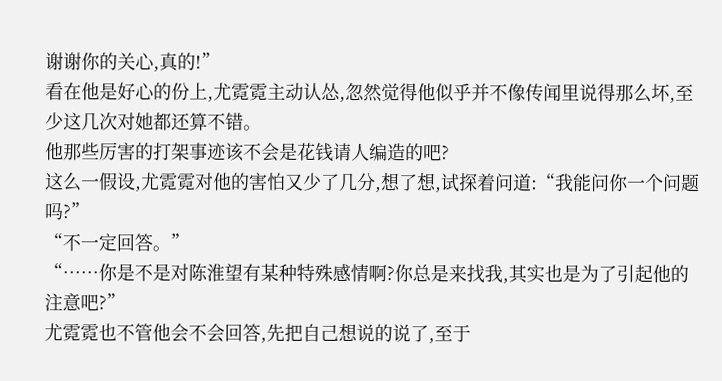谢谢你的关心,真的!”
看在他是好心的份上,尤霓霓主动认怂,忽然觉得他似乎并不像传闻里说得那么坏,至少这几次对她都还算不错。
他那些厉害的打架事迹该不会是花钱请人编造的吧?
这么一假设,尤霓霓对他的害怕又少了几分,想了想,试探着问道:“我能问你一个问题吗?”
“不一定回答。”
“……你是不是对陈淮望有某种特殊感情啊?你总是来找我,其实也是为了引起他的注意吧?”
尤霓霓也不管他会不会回答,先把自己想说的说了,至于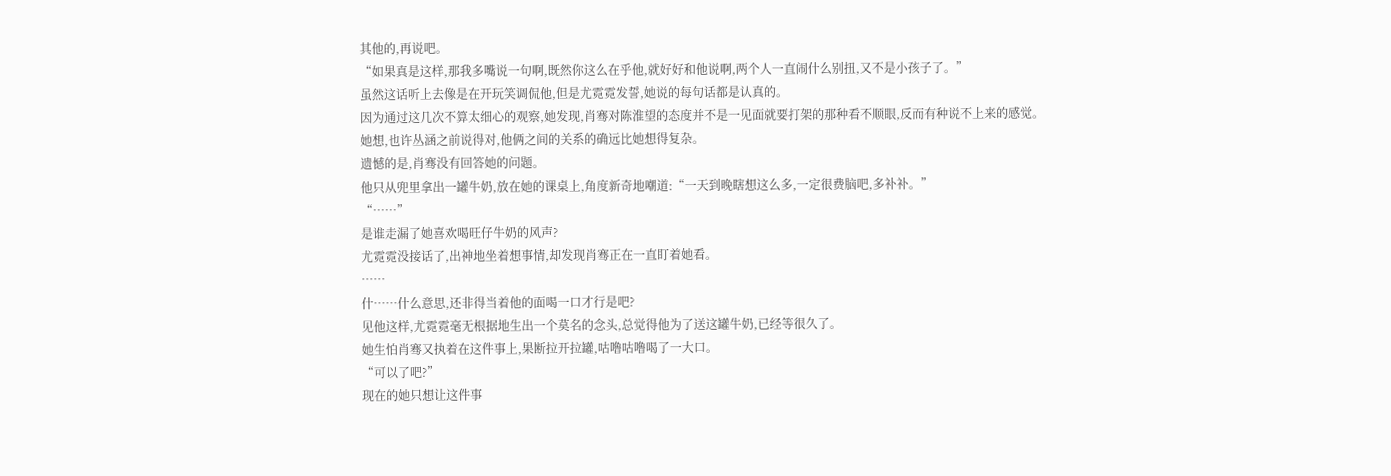其他的,再说吧。
“如果真是这样,那我多嘴说一句啊,既然你这么在乎他,就好好和他说啊,两个人一直闹什么别扭,又不是小孩子了。”
虽然这话听上去像是在开玩笑调侃他,但是尤霓霓发誓,她说的每句话都是认真的。
因为通过这几次不算太细心的观察,她发现,肖骞对陈淮望的态度并不是一见面就要打架的那种看不顺眼,反而有种说不上来的感觉。
她想,也许丛涵之前说得对,他俩之间的关系的确远比她想得复杂。
遗憾的是,肖骞没有回答她的问题。
他只从兜里拿出一罐牛奶,放在她的课桌上,角度新奇地嘲道:“一天到晚瞎想这么多,一定很费脑吧,多补补。”
“……”
是谁走漏了她喜欢喝旺仔牛奶的风声?
尤霓霓没接话了,出神地坐着想事情,却发现肖骞正在一直盯着她看。
……
什……什么意思,还非得当着他的面喝一口才行是吧?
见他这样,尤霓霓毫无根据地生出一个莫名的念头,总觉得他为了送这罐牛奶,已经等很久了。
她生怕肖骞又执着在这件事上,果断拉开拉罐,咕噜咕噜喝了一大口。
“可以了吧?”
现在的她只想让这件事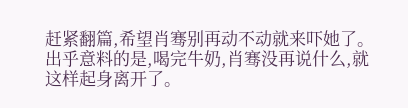赶紧翻篇,希望肖骞别再动不动就来吓她了。
出乎意料的是,喝完牛奶,肖骞没再说什么,就这样起身离开了。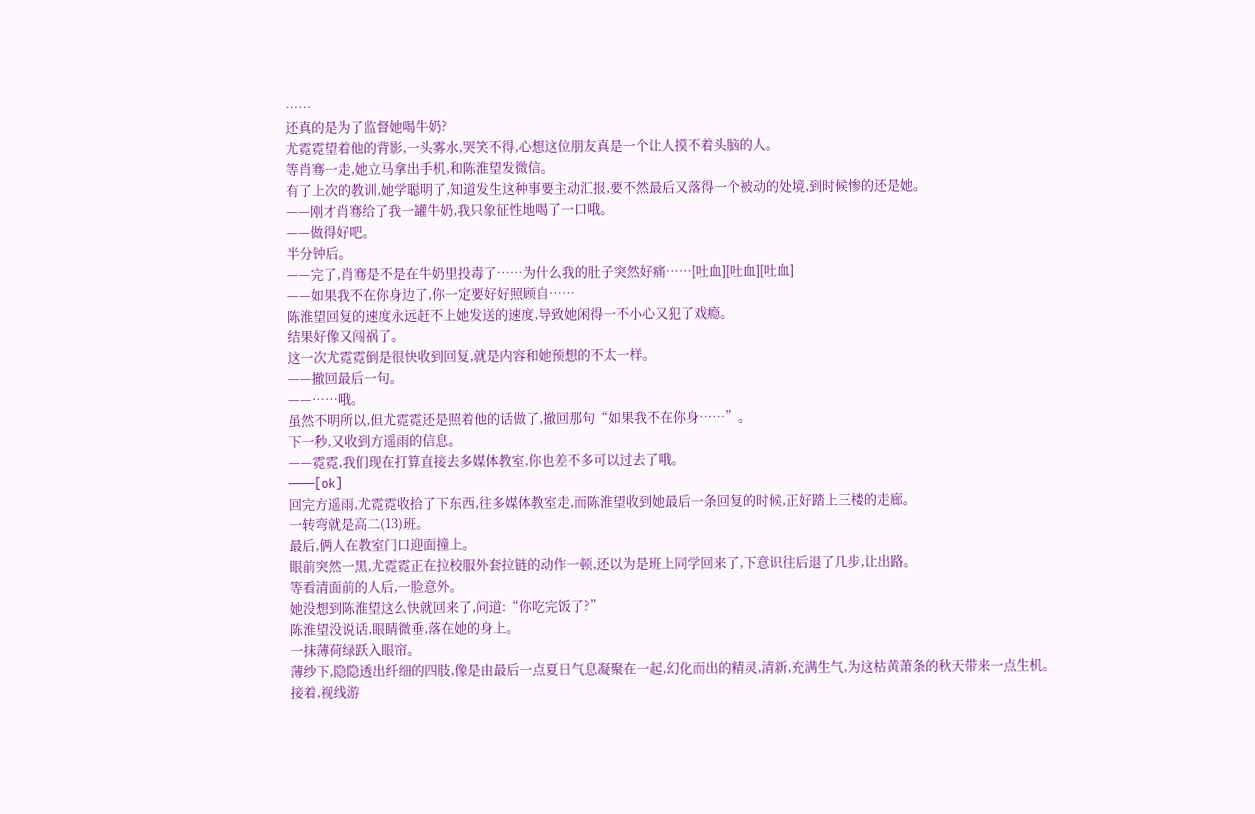……
还真的是为了监督她喝牛奶?
尤霓霓望着他的背影,一头雾水,哭笑不得,心想这位朋友真是一个让人摸不着头脑的人。
等肖骞一走,她立马拿出手机,和陈淮望发微信。
有了上次的教训,她学聪明了,知道发生这种事要主动汇报,要不然最后又落得一个被动的处境,到时候惨的还是她。
——刚才肖骞给了我一罐牛奶,我只象征性地喝了一口哦。
——做得好吧。
半分钟后。
——完了,肖骞是不是在牛奶里投毒了……为什么我的肚子突然好痛……[吐血][吐血][吐血]
——如果我不在你身边了,你一定要好好照顾自……
陈淮望回复的速度永远赶不上她发送的速度,导致她闲得一不小心又犯了戏瘾。
结果好像又闯祸了。
这一次尤霓霓倒是很快收到回复,就是内容和她预想的不太一样。
——撤回最后一句。
——……哦。
虽然不明所以,但尤霓霓还是照着他的话做了,撤回那句“如果我不在你身……”。
下一秒,又收到方遥雨的信息。
——霓霓,我们现在打算直接去多媒体教室,你也差不多可以过去了哦。
——[ok]
回完方遥雨,尤霓霓收拾了下东西,往多媒体教室走,而陈淮望收到她最后一条回复的时候,正好踏上三楼的走廊。
一转弯就是高二(13)班。
最后,俩人在教室门口迎面撞上。
眼前突然一黑,尤霓霓正在拉校服外套拉链的动作一顿,还以为是班上同学回来了,下意识往后退了几步,让出路。
等看清面前的人后,一脸意外。
她没想到陈淮望这么快就回来了,问道:“你吃完饭了?”
陈淮望没说话,眼睛微垂,落在她的身上。
一抹薄荷绿跃入眼帘。
薄纱下,隐隐透出纤细的四肢,像是由最后一点夏日气息凝聚在一起,幻化而出的精灵,清新,充满生气,为这枯黄萧条的秋天带来一点生机。
接着,视线游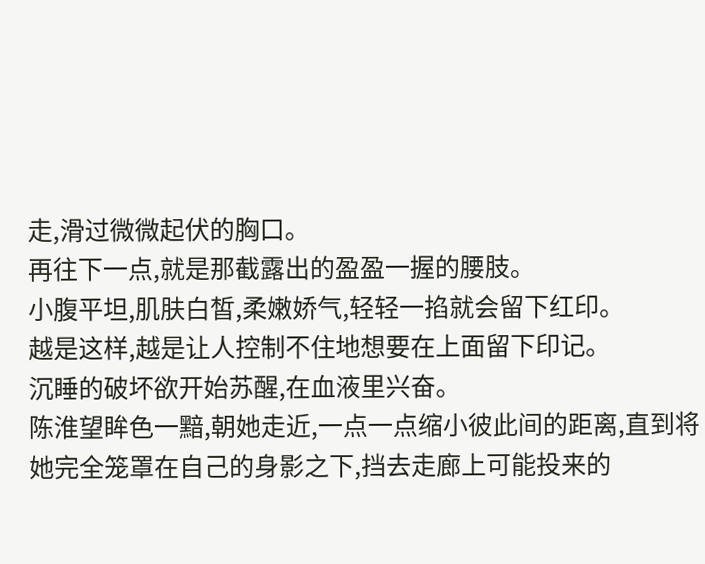走,滑过微微起伏的胸口。
再往下一点,就是那截露出的盈盈一握的腰肢。
小腹平坦,肌肤白皙,柔嫩娇气,轻轻一掐就会留下红印。
越是这样,越是让人控制不住地想要在上面留下印记。
沉睡的破坏欲开始苏醒,在血液里兴奋。
陈淮望眸色一黯,朝她走近,一点一点缩小彼此间的距离,直到将她完全笼罩在自己的身影之下,挡去走廊上可能投来的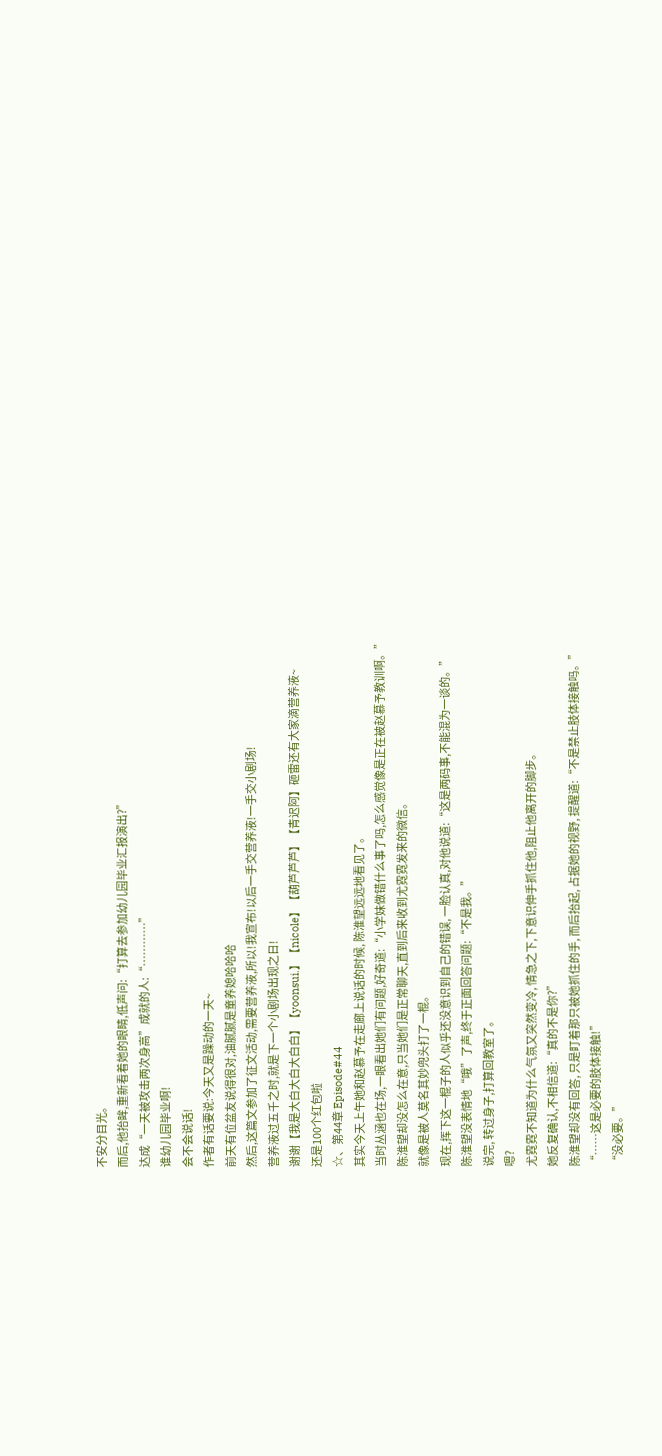不安分目光。
而后,他抬眸,重新看着她的眼睛,低声问:“打算去参加幼儿园毕业汇报演出?”
达成“一天被攻击两次身高”成就的人:“…………”
谁幼儿园毕业啊!
会不会说话!
作者有话要说:今天又是躁动的一天~
前天有位盆友说得很对,油腻腻是童养媳哈哈哈
然后,这篇文参加了征文活动,需要营养液,所以!我宣布!以后一手交营养液!一手交小剧场!
营养液过五千之时,就是下一个小剧场出现之日!
谢谢【我是大白大白大白白】【yoonsui.】【nicole】【葫芦芦芦】【青迟阿】砸雷还有大家滴营养液~
还是100个红包啦
☆、第44章 Episode#44
其实今天上午她和赵慕予在走廊上说话的时候, 陈淮望远远地看见了。
当时丛涵也在场,一眼看出她们有问题,好奇道:“小学妹做错什么事了吗,怎么感觉像是正在被赵慕予教训啊。”
陈淮望却没怎么在意,只当她们是正常聊天,直到后来收到尤霓霓发来的微信。
就像是被人莫名其妙兜头打了一棍。
现在,挥下这一棍子的人似乎还没意识到自己的错误, 一脸认真,对他说道:“这是两码事,不能混为一谈的。”
陈淮望没表情地“哦”了声,终于正面回答问题:“不是我。”
说完, 转过身子,打算回教室了。
嗯?
尤霓霓不知道为什么气氛又突然变冷, 情急之下,下意识伸手抓住他,阻止他离开的脚步。
她反复确认,不相信道:“真的不是你?”
陈淮望却没有回答, 只是盯着那只被她抓住的手, 而后抬起, 占据她的视野, 提醒道:“不是禁止肢体接触吗。”
“……这是必要的肢体接触!”
“没必要。”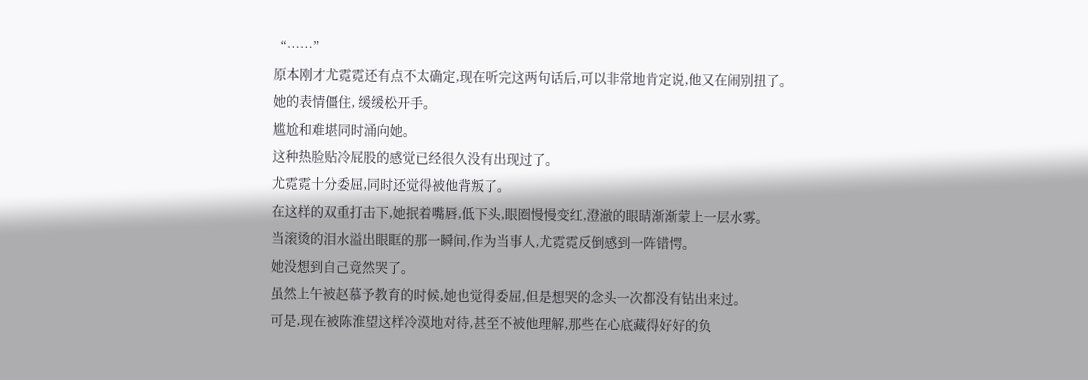“……”
原本刚才尤霓霓还有点不太确定,现在听完这两句话后,可以非常地肯定说,他又在闹别扭了。
她的表情僵住, 缓缓松开手。
尴尬和难堪同时涌向她。
这种热脸贴冷屁股的感觉已经很久没有出现过了。
尤霓霓十分委屈,同时还觉得被他背叛了。
在这样的双重打击下,她抿着嘴唇,低下头,眼圈慢慢变红,澄澈的眼睛渐渐蒙上一层水雾。
当滚烫的泪水溢出眼眶的那一瞬间,作为当事人,尤霓霓反倒感到一阵错愕。
她没想到自己竟然哭了。
虽然上午被赵慕予教育的时候,她也觉得委屈,但是想哭的念头一次都没有钻出来过。
可是,现在被陈淮望这样冷漠地对待,甚至不被他理解,那些在心底藏得好好的负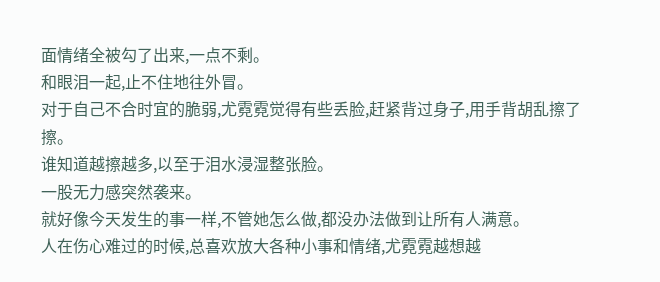面情绪全被勾了出来,一点不剩。
和眼泪一起,止不住地往外冒。
对于自己不合时宜的脆弱,尤霓霓觉得有些丢脸,赶紧背过身子,用手背胡乱擦了擦。
谁知道越擦越多,以至于泪水浸湿整张脸。
一股无力感突然袭来。
就好像今天发生的事一样,不管她怎么做,都没办法做到让所有人满意。
人在伤心难过的时候,总喜欢放大各种小事和情绪,尤霓霓越想越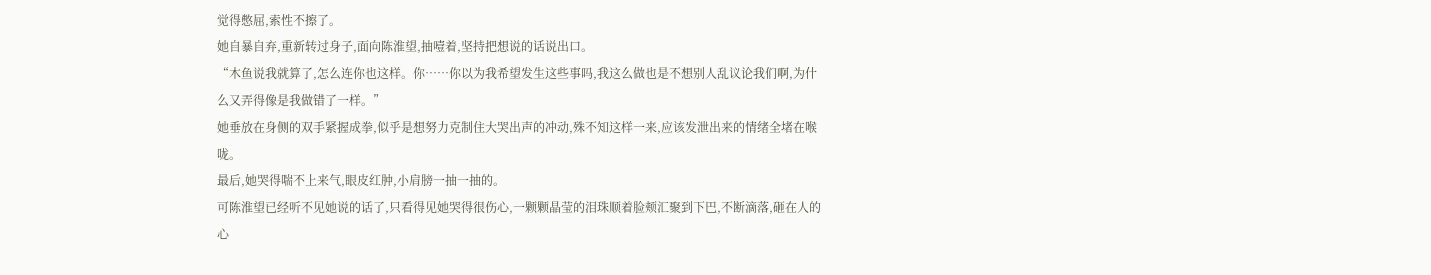觉得憋屈,索性不擦了。
她自暴自弃,重新转过身子,面向陈淮望,抽噎着,坚持把想说的话说出口。
“木鱼说我就算了,怎么连你也这样。你……你以为我希望发生这些事吗,我这么做也是不想别人乱议论我们啊,为什么又弄得像是我做错了一样。”
她垂放在身侧的双手紧握成拳,似乎是想努力克制住大哭出声的冲动,殊不知这样一来,应该发泄出来的情绪全堵在喉咙。
最后,她哭得喘不上来气,眼皮红肿,小肩膀一抽一抽的。
可陈淮望已经听不见她说的话了,只看得见她哭得很伤心,一颗颗晶莹的泪珠顺着脸颊汇聚到下巴,不断滴落,砸在人的心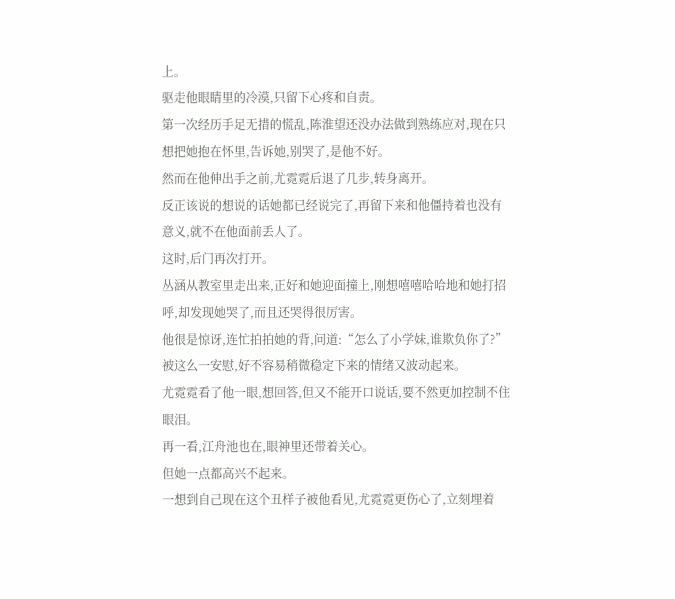上。
驱走他眼睛里的冷漠,只留下心疼和自责。
第一次经历手足无措的慌乱,陈淮望还没办法做到熟练应对,现在只想把她抱在怀里,告诉她,别哭了,是他不好。
然而在他伸出手之前,尤霓霓后退了几步,转身离开。
反正该说的想说的话她都已经说完了,再留下来和他僵持着也没有意义,就不在他面前丢人了。
这时,后门再次打开。
丛涵从教室里走出来,正好和她迎面撞上,刚想嘻嘻哈哈地和她打招呼,却发现她哭了,而且还哭得很厉害。
他很是惊讶,连忙拍拍她的背,问道:“怎么了小学妹,谁欺负你了?”
被这么一安慰,好不容易稍微稳定下来的情绪又波动起来。
尤霓霓看了他一眼,想回答,但又不能开口说话,要不然更加控制不住眼泪。
再一看,江舟池也在,眼神里还带着关心。
但她一点都高兴不起来。
一想到自己现在这个丑样子被他看见,尤霓霓更伤心了,立刻埋着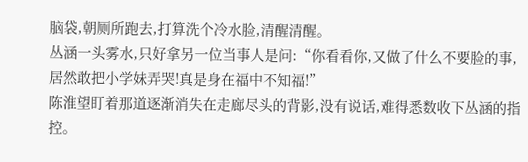脑袋,朝厕所跑去,打算洗个冷水脸,清醒清醒。
丛涵一头雾水,只好拿另一位当事人是问:“你看看你,又做了什么不要脸的事,居然敢把小学妹弄哭!真是身在福中不知福!”
陈淮望盯着那道逐渐消失在走廊尽头的背影,没有说话,难得悉数收下丛涵的指控。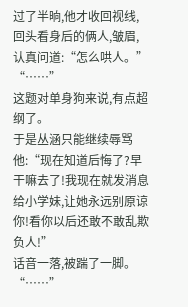过了半晌,他才收回视线,回头看身后的俩人,皱眉,认真问道:“怎么哄人。”
“……”
这题对单身狗来说,有点超纲了。
于是丛涵只能继续辱骂他:“现在知道后悔了?早干嘛去了!我现在就发消息给小学妹,让她永远别原谅你!看你以后还敢不敢乱欺负人!”
话音一落,被踹了一脚。
“……”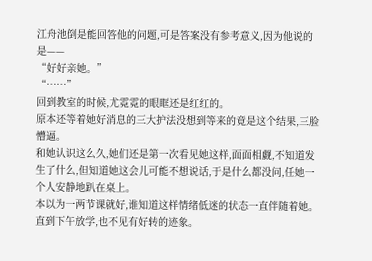江舟池倒是能回答他的问题,可是答案没有参考意义,因为他说的是——
“好好亲她。”
“……”
回到教室的时候,尤霓霓的眼眶还是红红的。
原本还等着她好消息的三大护法没想到等来的竟是这个结果,三脸懵逼。
和她认识这么久,她们还是第一次看见她这样,面面相觑,不知道发生了什么,但知道她这会儿可能不想说话,于是什么都没问,任她一个人安静地趴在桌上。
本以为一两节课就好,谁知道这样情绪低迷的状态一直伴随着她。
直到下午放学,也不见有好转的迹象。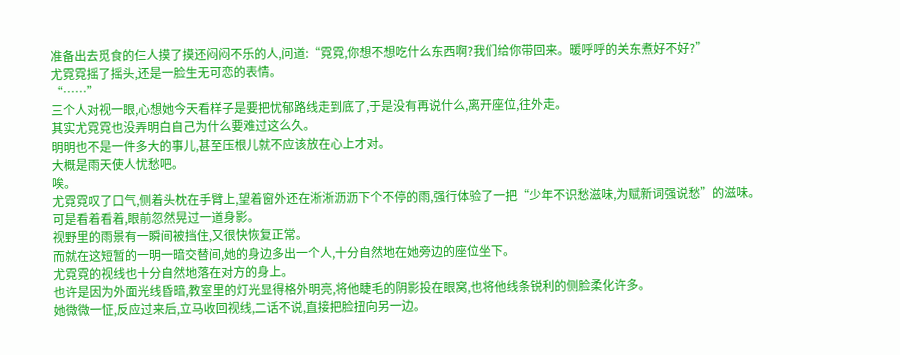准备出去觅食的仨人摸了摸还闷闷不乐的人,问道:“霓霓,你想不想吃什么东西啊?我们给你带回来。暖呼呼的关东煮好不好?”
尤霓霓摇了摇头,还是一脸生无可恋的表情。
“……”
三个人对视一眼,心想她今天看样子是要把忧郁路线走到底了,于是没有再说什么,离开座位,往外走。
其实尤霓霓也没弄明白自己为什么要难过这么久。
明明也不是一件多大的事儿,甚至压根儿就不应该放在心上才对。
大概是雨天使人忧愁吧。
唉。
尤霓霓叹了口气,侧着头枕在手臂上,望着窗外还在淅淅沥沥下个不停的雨,强行体验了一把“少年不识愁滋味,为赋新词强说愁”的滋味。
可是看着看着,眼前忽然晃过一道身影。
视野里的雨景有一瞬间被挡住,又很快恢复正常。
而就在这短暂的一明一暗交替间,她的身边多出一个人,十分自然地在她旁边的座位坐下。
尤霓霓的视线也十分自然地落在对方的身上。
也许是因为外面光线昏暗,教室里的灯光显得格外明亮,将他睫毛的阴影投在眼窝,也将他线条锐利的侧脸柔化许多。
她微微一怔,反应过来后,立马收回视线,二话不说,直接把脸扭向另一边。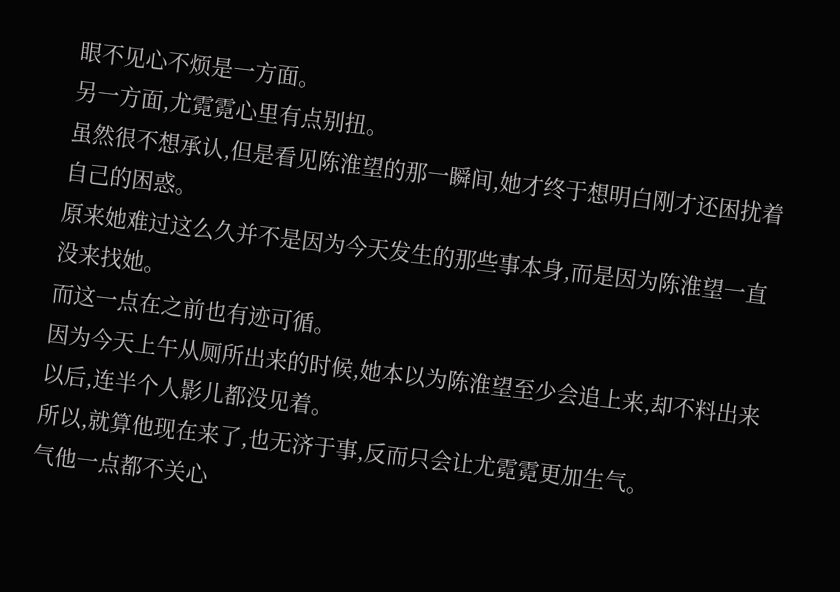眼不见心不烦是一方面。
另一方面,尤霓霓心里有点别扭。
虽然很不想承认,但是看见陈淮望的那一瞬间,她才终于想明白刚才还困扰着自己的困惑。
原来她难过这么久并不是因为今天发生的那些事本身,而是因为陈淮望一直没来找她。
而这一点在之前也有迹可循。
因为今天上午从厕所出来的时候,她本以为陈淮望至少会追上来,却不料出来以后,连半个人影儿都没见着。
所以,就算他现在来了,也无济于事,反而只会让尤霓霓更加生气。
气他一点都不关心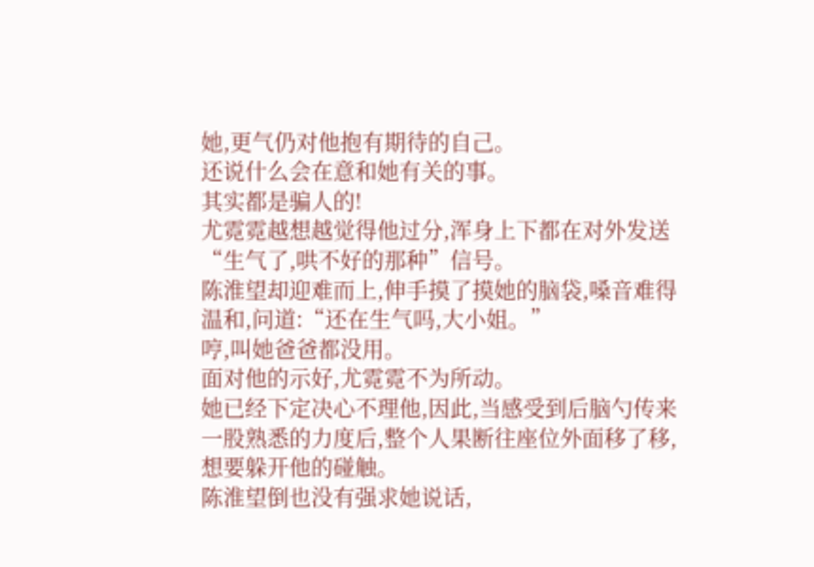她,更气仍对他抱有期待的自己。
还说什么会在意和她有关的事。
其实都是骗人的!
尤霓霓越想越觉得他过分,浑身上下都在对外发送“生气了,哄不好的那种”信号。
陈淮望却迎难而上,伸手摸了摸她的脑袋,嗓音难得温和,问道:“还在生气吗,大小姐。”
哼,叫她爸爸都没用。
面对他的示好,尤霓霓不为所动。
她已经下定决心不理他,因此,当感受到后脑勺传来一股熟悉的力度后,整个人果断往座位外面移了移,想要躲开他的碰触。
陈淮望倒也没有强求她说话,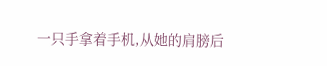一只手拿着手机,从她的肩膀后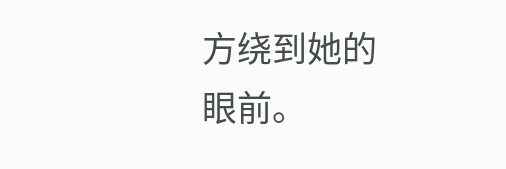方绕到她的眼前。